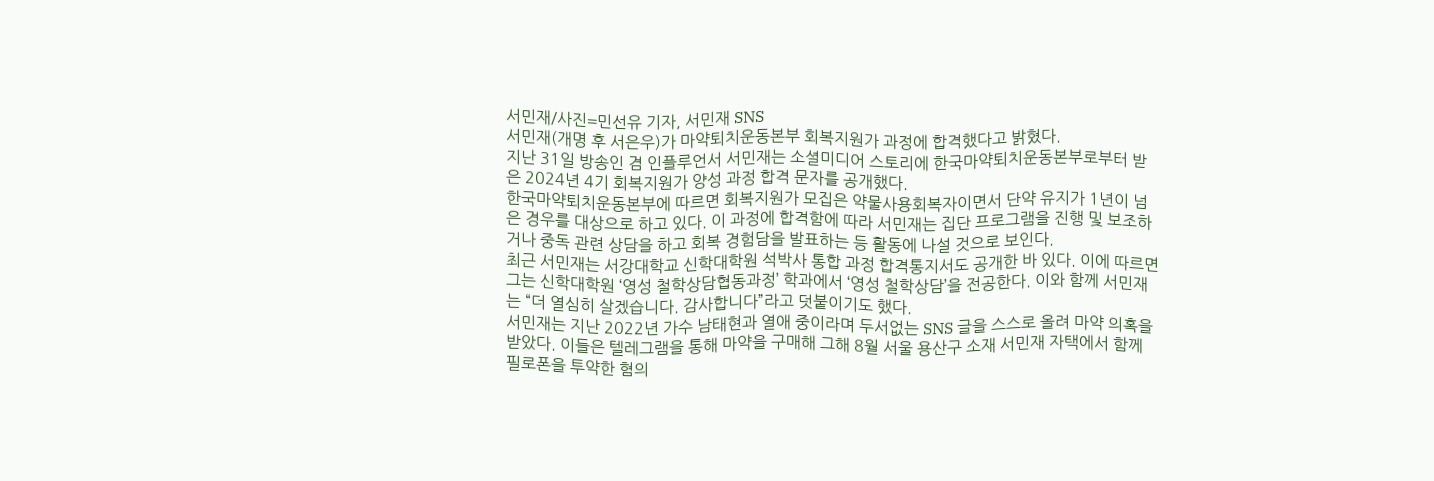서민재/사진=민선유 기자, 서민재 SNS
서민재(개명 후 서은우)가 마약퇴치운동본부 회복지원가 과정에 합격했다고 밝혔다.
지난 31일 방송인 겸 인플루언서 서민재는 소셜미디어 스토리에 한국마약퇴치운동본부로부터 받은 2024년 4기 회복지원가 양성 과정 합격 문자를 공개했다.
한국마약퇴치운동본부에 따르면 회복지원가 모집은 약물사용회복자이면서 단약 유지가 1년이 넘은 경우를 대상으로 하고 있다. 이 과정에 합격함에 따라 서민재는 집단 프로그램을 진행 및 보조하거나 중독 관련 상담을 하고 회복 경험담을 발표하는 등 활동에 나설 것으로 보인다.
최근 서민재는 서강대학교 신학대학원 석박사 통합 과정 합격통지서도 공개한 바 있다. 이에 따르면 그는 신학대학원 ‘영성 철학상담협동과정’ 학과에서 ‘영성 철학상담’을 전공한다. 이와 함께 서민재는 “더 열심히 살겠습니다. 감사합니다”라고 덧붙이기도 했다.
서민재는 지난 2022년 가수 남태현과 열애 중이라며 두서없는 SNS 글을 스스로 올려 마약 의혹을 받았다. 이들은 텔레그램을 통해 마약을 구매해 그해 8월 서울 용산구 소재 서민재 자택에서 함께 필로폰을 투약한 혐의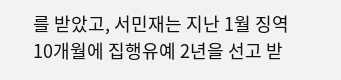를 받았고, 서민재는 지난 1월 징역 10개월에 집행유예 2년을 선고 받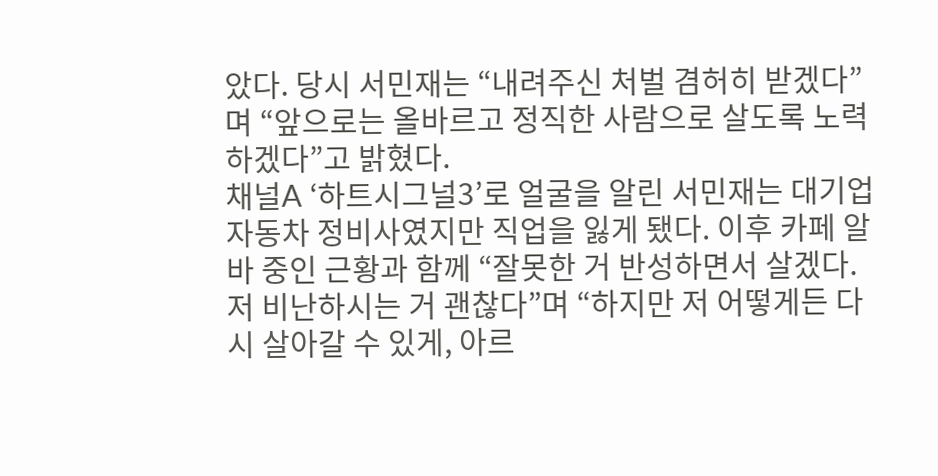았다. 당시 서민재는 “내려주신 처벌 겸허히 받겠다”며 “앞으로는 올바르고 정직한 사람으로 살도록 노력하겠다”고 밝혔다.
채널A ‘하트시그널3’로 얼굴을 알린 서민재는 대기업 자동차 정비사였지만 직업을 잃게 됐다. 이후 카페 알바 중인 근황과 함께 “잘못한 거 반성하면서 살겠다. 저 비난하시는 거 괜찮다”며 “하지만 저 어떻게든 다시 살아갈 수 있게, 아르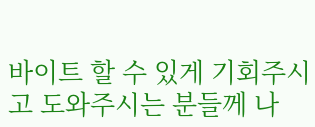바이트 할 수 있게 기회주시고 도와주시는 분들께 나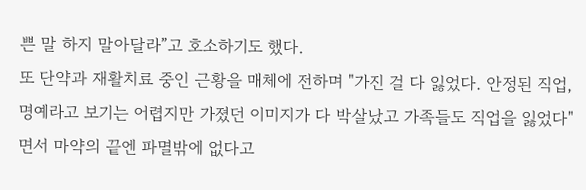쁜 말 하지 말아달라”고 호소하기도 했다.
또 단약과 재활치료 중인 근황을 매체에 전하며 "가진 걸 다 잃었다. 안정된 직업, 명예라고 보기는 어렵지만 가졌던 이미지가 다 박살났고 가족들도 직업을 잃었다"면서 마약의 끝엔 파멸밖에 없다고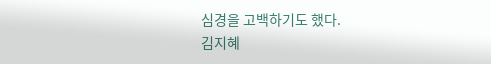심경을 고백하기도 했다.
김지혜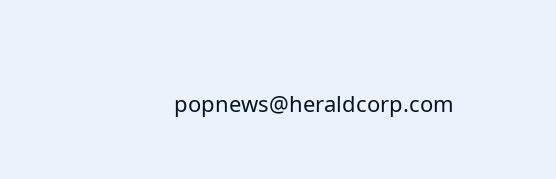popnews@heraldcorp.com